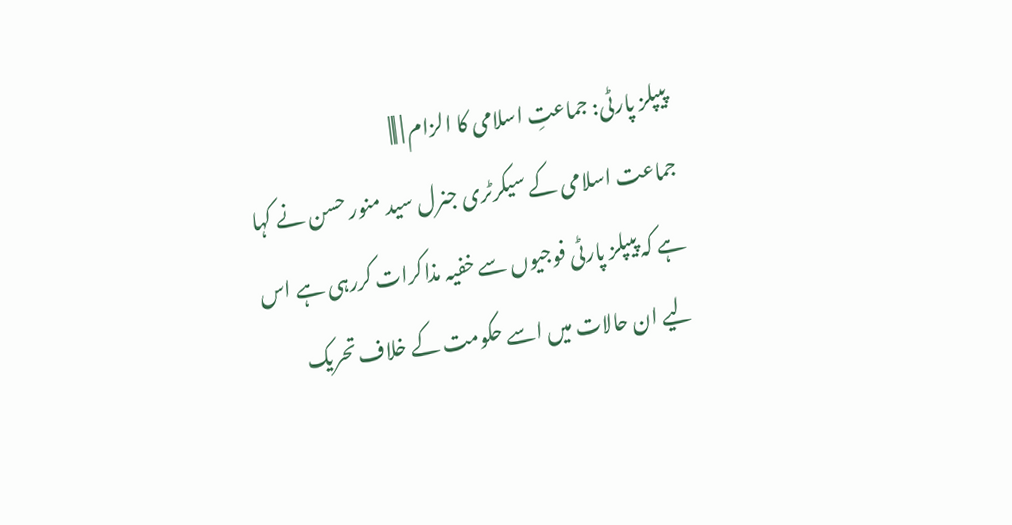پیپلز پارٹی: جماعتِ اسلامی کا الزام | |||
جماعت اسلامی کے سیکرٹری جنرل سید منور حسن نے کہا ہے کہ پیپلز پارٹی فوجیوں سے خفیہ مذاکرات کررہی ہے اس لیے ان حالات میں اسے حکومت کے خلاف تحریک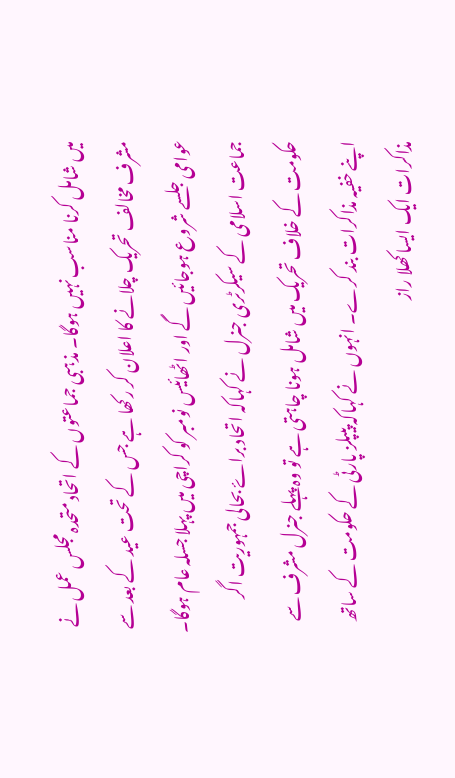میں شامل کرنا مناسب نہیں ہوگا۔ مذہبی جماعتوں کے اتحاد متحدہ مجلس عمل نے مشرف مخالف تحریک چلانے کا اعلان کر رکھا ہے جس کے تحت عید کے بعد سے عوامی جلسے شروع ہوجائیں گے اور اٹھائیس نومبر کو کراچی میں پہلا جسلہ عام ہوگا۔ جماعت اسلامی کے سیکرٹری جنرل نے کہاکہ اتحاد براۓ بحالی جمہوریت اگر حکومت کے خلاف تحریک میں شامل ہونا چاہتی ہے تو وہ پہلے جنرل مشرف سے اپنے خفیہ مذاکرات بند کرے۔ انہوں نے کہاکہ پیپلز پارٹی کے حکومت کے ساتھ مذاکرات ایک ایسا کھلا راز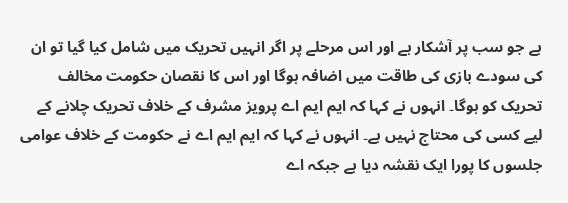ہے جو سب پر آشکار ہے اور اس مرحلے پر اگر انہیں تحریک میں شامل کیا گیا تو ان کی سودے بازی کی طاقت میں اضافہ ہوگا اور اس کا نقصان حکومت مخالف تحریک کو ہوگا۔ انہوں نے کہا کہ ایم ایم اے پرویز مشرف کے خلاف تحریک چلانے کے لیے کسی کی محتاج نہیں ہے۔ انہوں نے کہا کہ ایم ایم اے نے حکومت کے خلاف عوامی جلسوں کا پورا ایک نقشہ دیا ہے جبکہ اے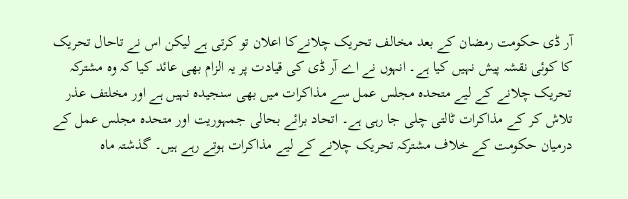آر ڈی حکومت رمضان کے بعد مخالف تحریک چلانےکا اعلان تو کرتی ہے لیکن اس نے تاحال تحریک کا کوئی نقشہ پیش نہیں کیا ہے۔ انہوں نے اے آر ڈی کی قیادت پر یہ الزام بھی عائد کیا کہ وہ مشترکہ تحریک چلانے کے لیے متحدہ مجلس عمل سے مذاکرات میں بھی سنجیدہ نہیں ہے اور مخلتف عذر تلاش کر کے مذاکرات ٹالتی چلی جا رہی ہے۔ اتحاد برائے بحالی جمہوریت اور متحدہ مجلس عمل کے درمیان حکومت کے خلاف مشترکہ تحریک چلانے کے لیے مذاکرات ہوتے رہے ہیں۔ گذشتہ ماہ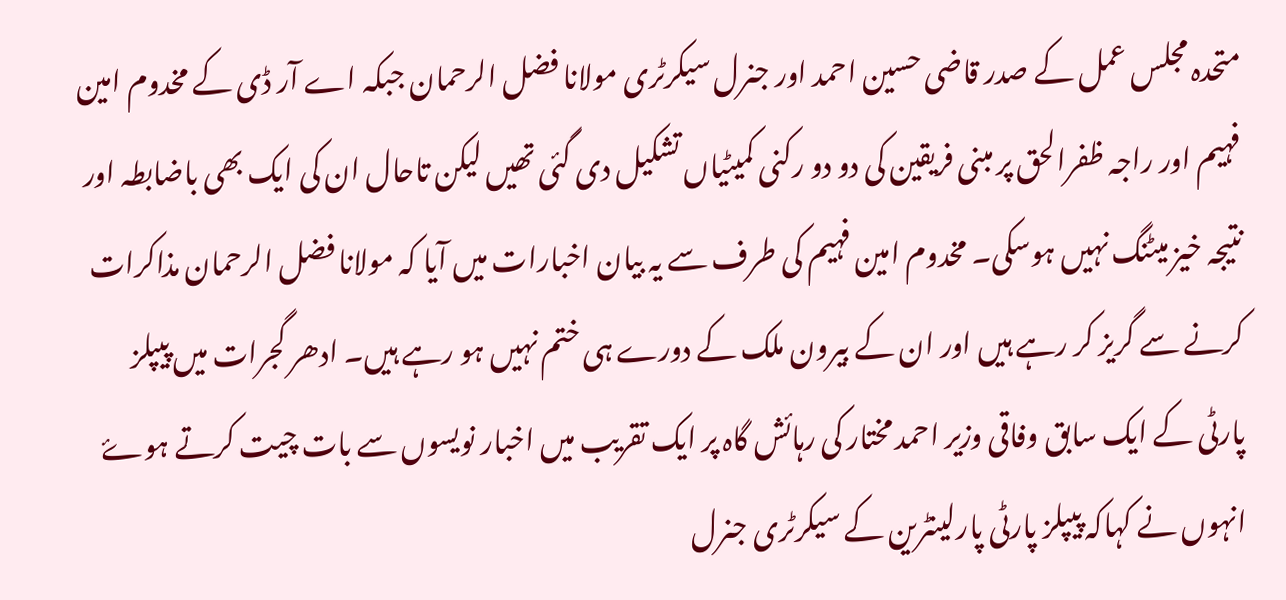متحدہ مجلس عمل کے صدر قاضی حسین احمد اور جنرل سیکرٹری مولانا فضل الرحمان جبکہ اے آر ڈی کے مخدوم امین فہیم اور راجہ ظفرالحق پر مبنی فریقین کی دو دو رکنی کمیٹیاں تشکیل دی گئی تھیں لیکن تاحال ان کی ایک بھی باضابطہ اور نتیجہ خیز میٹنگ نہیں ہوسکی۔ مخدوم امین فہیم کی طرف سے یہ بیان اخبارات میں آیا کہ مولانا فضل الرحمان مذاکرات کرنے سے گریز کر رہے ہیں اور ان کے بیرون ملک کے دورے ہی ختم نہیں ہو رہے ہیں۔ ادھر گجرات میں پیپلز پارٹی کے ایک سابق وفاقی وزیر احمد مختار کی رہائش گاہ پر ایک تقریب میں اخبار نویسوں سے بات چیت کرتے ہوۓ انہوں نے کہاکہ پیپلز پارٹی پارلینٹرین کے سیکرٹری جنرل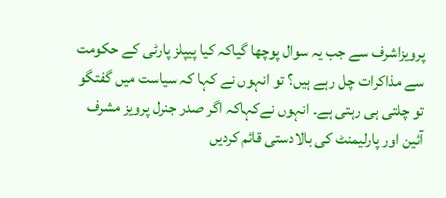پرویزاشرف سے جب یہ سوال پوچھا گیاکہ کیا پیپلز پارٹی کے حکومت سے مذاکرات چل رہے ہیں؟ تو انہوں نے کہا کہ سیاست میں گفتگو تو چلتی ہی رہتی ہے۔ انہوں نےکہاکہ اگر صدر جنرل پرویز مشرف آئین اور پارلیمنٹ کی بالادستی قائم کردیں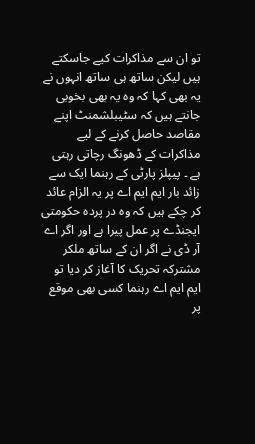تو ان سے مذاکرات کیے جاسکتے ہیں لیکن ساتھ ہی ساتھ انہوں نے یہ بھی کہا کہ وہ یہ بھی بخوبی جانتے ہیں کہ سٹیبلشمنٹ اپنے مقاصد حاصل کرنے کے لیے مذاکرات کے ڈھونگ رچاتی رہتی ہے ۔ پیپلز پارٹی کے رہنما ایک سے زائد بار ایم ایم اے پر یہ الزام عائد کر چکے ہیں کہ وہ در پردہ حکومتی ایجنڈے پر عمل پیرا ہے اور اگر اے آر ڈی نے اگر ان کے ساتھ ملکر مشترکہ تحریک کا آغاز کر دیا تو ایم ایم اے رہنما کسی بھی موقع پر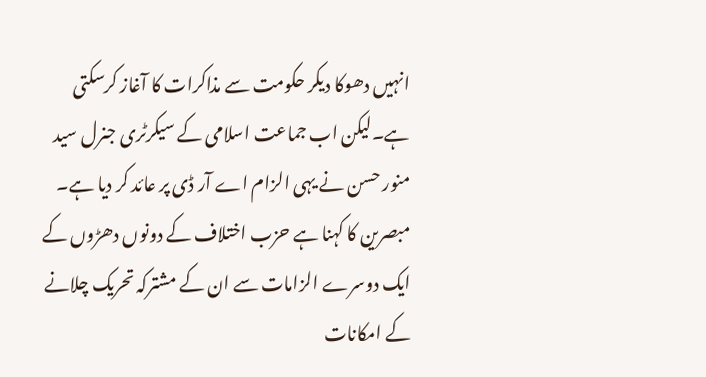انہیں دھوکا دیکر حکومت سے مذاکرات کا آغاز کرسکتی ہے۔لیکن اب جماعت اسلامی کے سیکرٹری جنرل سید منور حسن نے یہی الزام اے آر ڈی پر عائد کر دیا ہے۔ مبصرین کا کہنا ہے حزب اختلاف کے دونوں دھڑوں کے ایک دوسرے الزامات سے ان کے مشترکہ تحریک چلانے کے امکانات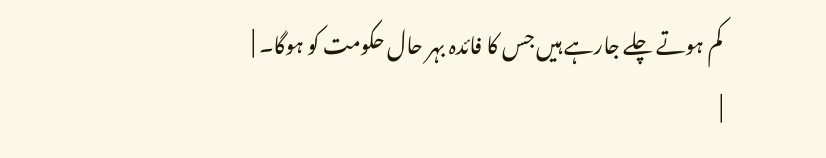کم ہوتے چلے جارہے ہیں جس کا فائدہ بہر حال حکومت کو ہوگا۔ |
|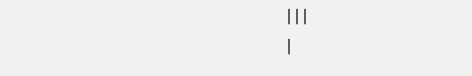|||
|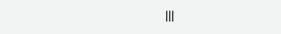|||